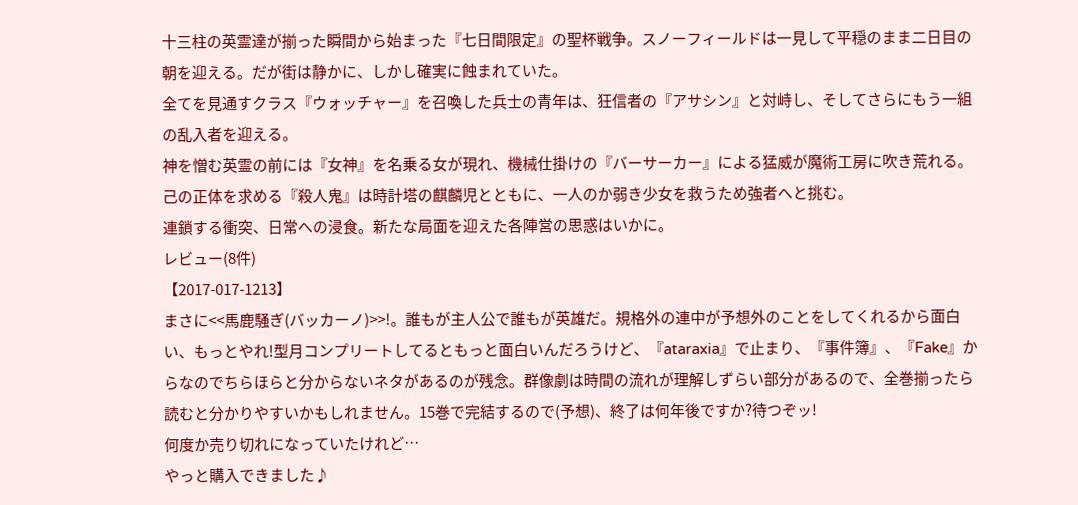十三柱の英霊達が揃った瞬間から始まった『七日間限定』の聖杯戦争。スノーフィールドは一見して平穏のまま二日目の朝を迎える。だが街は静かに、しかし確実に蝕まれていた。
全てを見通すクラス『ウォッチャー』を召喚した兵士の青年は、狂信者の『アサシン』と対峙し、そしてさらにもう一組の乱入者を迎える。
神を憎む英霊の前には『女神』を名乗る女が現れ、機械仕掛けの『バーサーカー』による猛威が魔術工房に吹き荒れる。
己の正体を求める『殺人鬼』は時計塔の麒麟児とともに、一人のか弱き少女を救うため強者へと挑む。
連鎖する衝突、日常への浸食。新たな局面を迎えた各陣営の思惑はいかに。
レビュー(8件)
【2017-017-1213】
まさに<<馬鹿騒ぎ(バッカーノ)>>!。誰もが主人公で誰もが英雄だ。規格外の連中が予想外のことをしてくれるから面白い、もっとやれ!型月コンプリートしてるともっと面白いんだろうけど、『ataraxia』で止まり、『事件簿』、『Fake』からなのでちらほらと分からないネタがあるのが残念。群像劇は時間の流れが理解しずらい部分があるので、全巻揃ったら読むと分かりやすいかもしれません。15巻で完結するので(予想)、終了は何年後ですか?待つぞッ!
何度か売り切れになっていたけれど…
やっと購入できました♪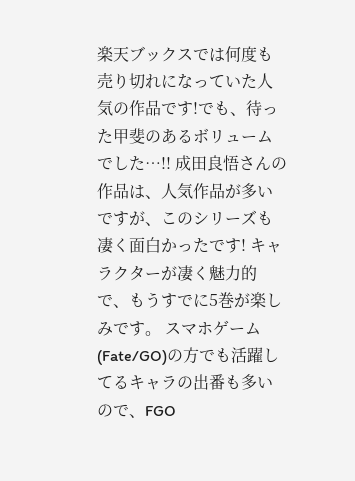楽天ブックスでは何度も売り切れになっていた人気の作品です!でも、待った甲斐のあるボリュームでした…!! 成田良悟さんの作品は、人気作品が多いですが、このシリーズも凄く面白かったです! キャラクターが凄く魅力的で、もうすでに5巻が楽しみです。 スマホゲーム(Fate/GO)の方でも活躍してるキャラの出番も多いので、FGO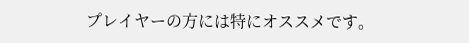プレイヤーの方には特にオススメです。